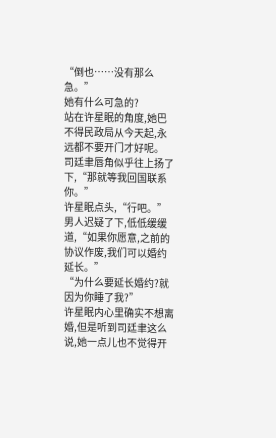“倒也……没有那么急。”
她有什么可急的?
站在许星眠的角度,她巴不得民政局从今天起,永远都不要开门才好呢。
司廷聿唇角似乎往上扬了下,“那就等我回国联系你。”
许星眠点头,“行吧。”
男人迟疑了下,低低缓缓道,“如果你愿意,之前的协议作废,我们可以婚约延长。”
“为什么要延长婚约?就因为你睡了我?”
许星眠内心里确实不想离婚,但是听到司廷聿这么说,她一点儿也不觉得开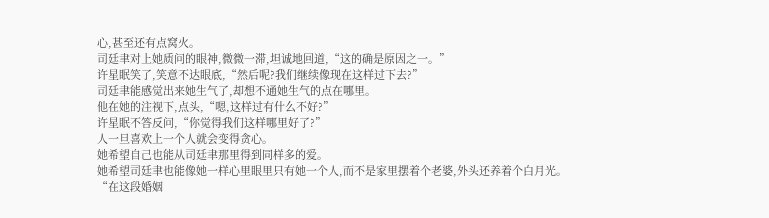心,甚至还有点窝火。
司廷聿对上她质问的眼神,微微一滞,坦诚地回道,“这的确是原因之一。”
许星眠笑了,笑意不达眼底,“然后呢?我们继续像现在这样过下去?”
司廷聿能感觉出来她生气了,却想不通她生气的点在哪里。
他在她的注视下,点头,“嗯,这样过有什么不好?”
许星眠不答反问,“你觉得我们这样哪里好了?”
人一旦喜欢上一个人就会变得贪心。
她希望自己也能从司廷聿那里得到同样多的爱。
她希望司廷聿也能像她一样心里眼里只有她一个人,而不是家里摆着个老婆,外头还养着个白月光。
“在这段婚姻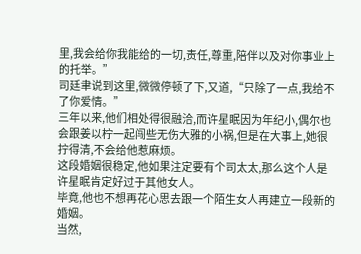里,我会给你我能给的一切,责任,尊重,陪伴以及对你事业上的托举。”
司廷聿说到这里,微微停顿了下,又道,“只除了一点,我给不了你爱情。”
三年以来,他们相处得很融洽,而许星眠因为年纪小,偶尔也会跟姜以柠一起闯些无伤大雅的小祸,但是在大事上,她很拧得清,不会给他惹麻烦。
这段婚姻很稳定,他如果注定要有个司太太,那么这个人是许星眠肯定好过于其他女人。
毕竟,他也不想再花心思去跟一个陌生女人再建立一段新的婚姻。
当然,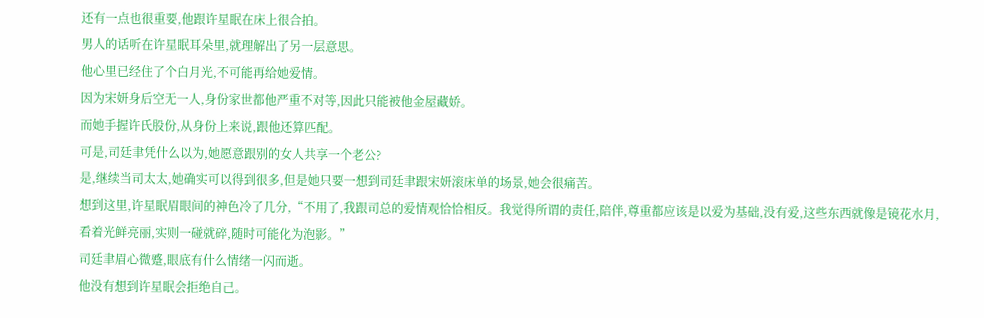还有一点也很重要,他跟许星眠在床上很合拍。
男人的话听在许星眠耳朵里,就理解出了另一层意思。
他心里已经住了个白月光,不可能再给她爱情。
因为宋妍身后空无一人,身份家世都他严重不对等,因此只能被他金屋藏娇。
而她手握许氏股份,从身份上来说,跟他还算匹配。
可是,司廷聿凭什么以为,她愿意跟别的女人共享一个老公?
是,继续当司太太,她确实可以得到很多,但是她只要一想到司廷聿跟宋妍滚床单的场景,她会很痛苦。
想到这里,许星眠眉眼间的神色冷了几分,“不用了,我跟司总的爱情观恰恰相反。我觉得所谓的责任,陪伴,尊重都应该是以爱为基础,没有爱,这些东西就像是镜花水月,看着光鲜亮丽,实则一碰就碎,随时可能化为泡影。”
司廷聿眉心微蹙,眼底有什么情绪一闪而逝。
他没有想到许星眠会拒绝自己。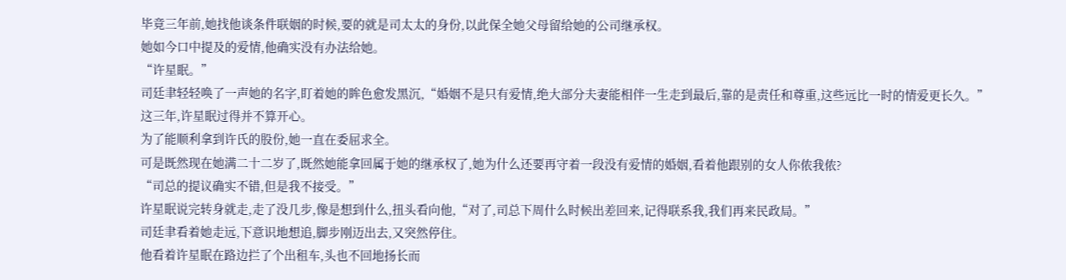毕竟三年前,她找他谈条件联姻的时候,要的就是司太太的身份,以此保全她父母留给她的公司继承权。
她如今口中提及的爱情,他确实没有办法给她。
“许星眠。”
司廷聿轻轻唤了一声她的名字,盯着她的眸色愈发黑沉,“婚姻不是只有爱情,绝大部分夫妻能相伴一生走到最后,靠的是责任和尊重,这些远比一时的情爱更长久。”
这三年,许星眠过得并不算开心。
为了能顺利拿到许氏的股份,她一直在委屈求全。
可是既然现在她满二十二岁了,既然她能拿回属于她的继承权了,她为什么还要再守着一段没有爱情的婚姻,看着他跟别的女人你侬我侬?
“司总的提议确实不错,但是我不接受。”
许星眠说完转身就走,走了没几步,像是想到什么,扭头看向他,“对了,司总下周什么时候出差回来,记得联系我,我们再来民政局。”
司廷聿看着她走远,下意识地想追,脚步刚迈出去,又突然停住。
他看着许星眠在路边拦了个出租车,头也不回地扬长而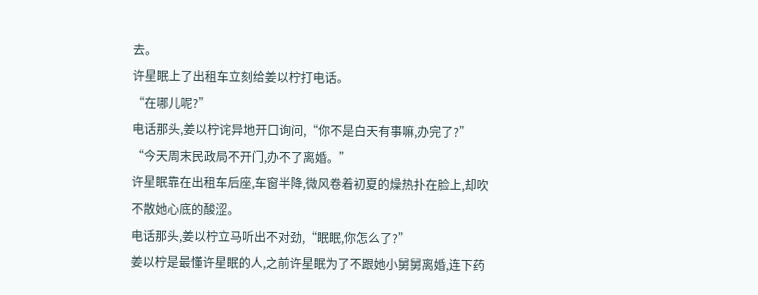去。
许星眠上了出租车立刻给姜以柠打电话。
“在哪儿呢?”
电话那头,姜以柠诧异地开口询问,“你不是白天有事嘛,办完了?”
“今天周末民政局不开门,办不了离婚。”
许星眠靠在出租车后座,车窗半降,微风卷着初夏的燥热扑在脸上,却吹不散她心底的酸涩。
电话那头,姜以柠立马听出不对劲,“眠眠,你怎么了?”
姜以柠是最懂许星眠的人,之前许星眠为了不跟她小舅舅离婚,连下药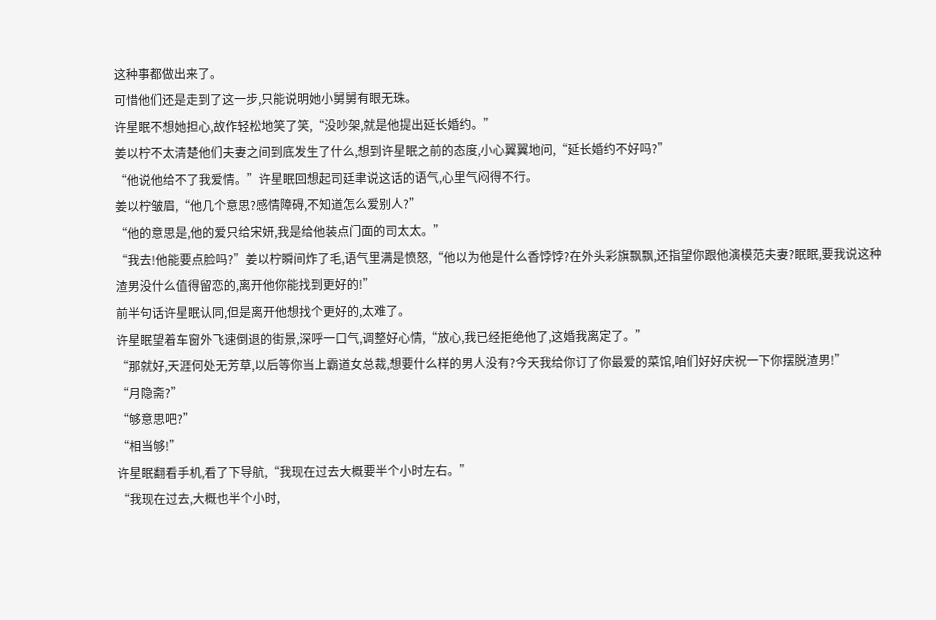这种事都做出来了。
可惜他们还是走到了这一步,只能说明她小舅舅有眼无珠。
许星眠不想她担心,故作轻松地笑了笑,“没吵架,就是他提出延长婚约。”
姜以柠不太清楚他们夫妻之间到底发生了什么,想到许星眠之前的态度,小心翼翼地问,“延长婚约不好吗?”
“他说他给不了我爱情。”许星眠回想起司廷聿说这话的语气,心里气闷得不行。
姜以柠皱眉,“他几个意思?感情障碍,不知道怎么爱别人?”
“他的意思是,他的爱只给宋妍,我是给他装点门面的司太太。”
“我去!他能要点脸吗?”姜以柠瞬间炸了毛,语气里满是愤怒,“他以为他是什么香饽饽?在外头彩旗飘飘,还指望你跟他演模范夫妻?眠眠,要我说这种渣男没什么值得留恋的,离开他你能找到更好的!”
前半句话许星眠认同,但是离开他想找个更好的,太难了。
许星眠望着车窗外飞速倒退的街景,深呼一口气,调整好心情,“放心,我已经拒绝他了,这婚我离定了。”
“那就好,天涯何处无芳草,以后等你当上霸道女总裁,想要什么样的男人没有?今天我给你订了你最爱的菜馆,咱们好好庆祝一下你摆脱渣男!”
“月隐斋?”
“够意思吧?”
“相当够!”
许星眠翻看手机,看了下导航,“我现在过去大概要半个小时左右。”
“我现在过去,大概也半个小时,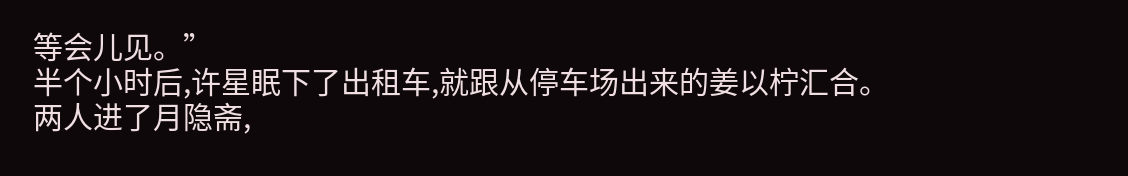等会儿见。”
半个小时后,许星眠下了出租车,就跟从停车场出来的姜以柠汇合。
两人进了月隐斋,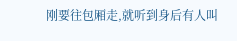刚要往包厢走,就听到身后有人叫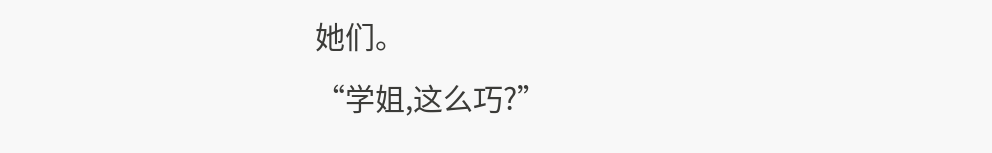她们。
“学姐,这么巧?”